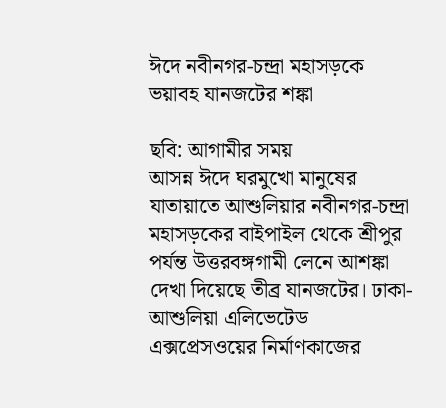ঈদে নবীনগর-চন্দ্রা মহাসড়কে ভয়াবহ যানজটের শঙ্কা

ছবি: আগামীর সময়
আসন্ন ঈদে ঘরমুখো মানুষের যাতায়াতে আশুলিয়ার নবীনগর-চন্দ্রা মহাসড়কের বাইপাইল থেকে শ্রীপুর পর্যন্ত উত্তরবঙ্গগামী লেনে আশঙ্কা দেখা দিয়েছে তীব্র যানজটের। ঢাকা-আশুলিয়া এলিভেটেড এক্সপ্রেসওয়ের নির্মাণকাজের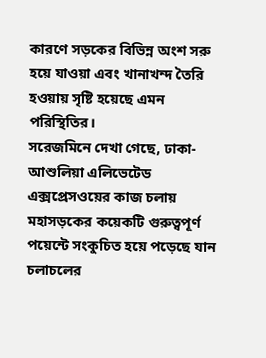কারণে সড়কের বিভিন্ন অংশ সরু হয়ে যাওয়া এবং খানাখন্দ তৈরি হওয়ায় সৃষ্টি হয়েছে এমন পরিস্থিতির।
সরেজমিনে দেখা গেছে, ঢাকা-আশুলিয়া এলিভেটেড এক্সপ্রেসওয়ের কাজ চলায় মহাসড়কের কয়েকটি গুরুত্বপূর্ণ পয়েন্টে সংকুচিত হয়ে পড়েছে যান চলাচলের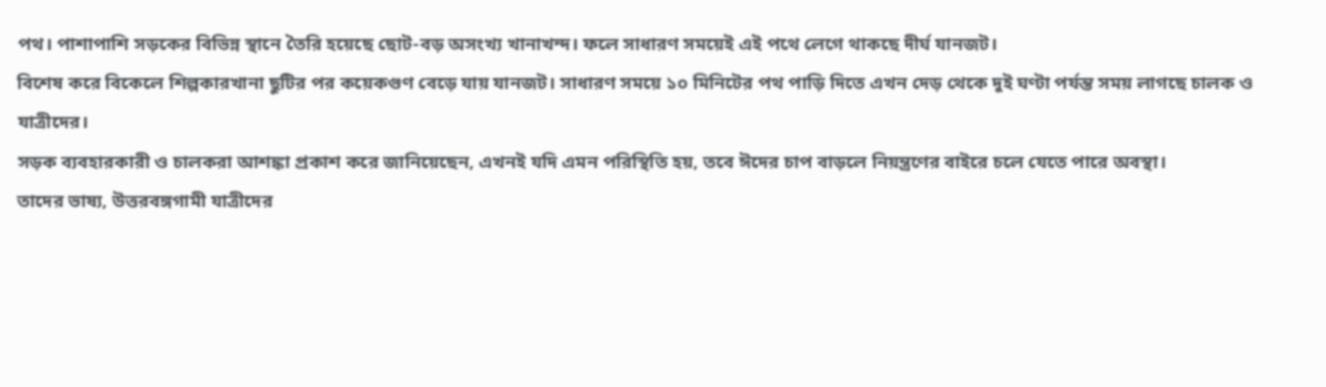পথ। পাশাপাশি সড়কের বিভিন্ন স্থানে তৈরি হয়েছে ছোট-বড় অসংখ্য খানাখন্দ। ফলে সাধারণ সময়েই এই পথে লেগে থাকছে দীর্ঘ যানজট।
বিশেষ করে বিকেলে শিল্পকারখানা ছুটির পর কয়েকগুণ বেড়ে যায় যানজট। সাধারণ সময়ে ১০ মিনিটের পথ পাড়ি দিতে এখন দেড় থেকে দুই ঘণ্টা পর্যন্ত সময় লাগছে চালক ও যাত্রীদের।
সড়ক ব্যবহারকারী ও চালকরা আশঙ্কা প্রকাশ করে জানিয়েছেন, এখনই যদি এমন পরিস্থিতি হয়, তবে ঈদের চাপ বাড়লে নিয়ন্ত্রণের বাইরে চলে যেতে পারে অবস্থা।
তাদের ভাষ্য, উত্তরবঙ্গগামী যাত্রীদের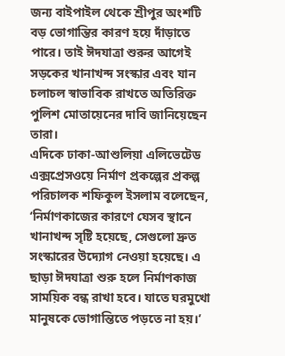জন্য বাইপাইল থেকে শ্রীপুর অংশটি বড় ভোগান্তির কারণ হয়ে দাঁড়াতে পারে। তাই ঈদযাত্রা শুরুর আগেই সড়কের খানাখন্দ সংস্কার এবং যান চলাচল স্বাভাবিক রাখতে অতিরিক্ত পুলিশ মোতায়েনের দাবি জানিয়েছেন তারা।
এদিকে ঢাকা-আশুলিয়া এলিভেটেড এক্সপ্রেসওয়ে নির্মাণ প্রকল্পের প্রকল্প পরিচালক শফিকুল ইসলাম বলেছেন, ‘নির্মাণকাজের কারণে যেসব স্থানে খানাখন্দ সৃষ্টি হয়েছে, সেগুলো দ্রুত সংস্কারের উদ্যোগ নেওয়া হয়েছে। এ ছাড়া ঈদযাত্রা শুরু হলে নির্মাণকাজ সাময়িক বন্ধ রাখা হবে। যাতে ঘরমুখো মানুষকে ভোগান্তিতে পড়তে না হয়।’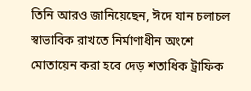তিনি আরও জানিয়েছেন, ঈদে যান চলাচল স্বাভাবিক রাখতে নির্মাণাধীন অংশে মোতায়েন করা হবে দেড় শতাধিক ট্রাফিক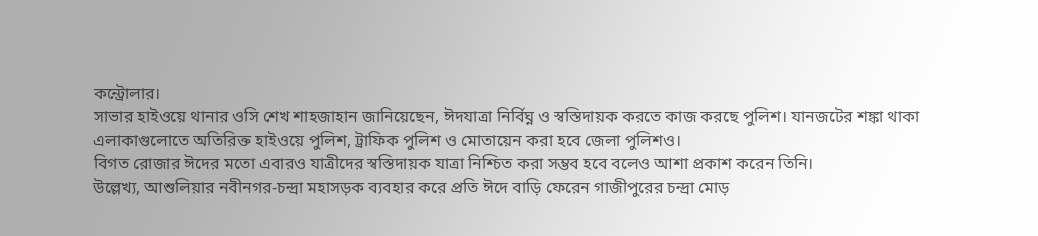কন্ট্রোলার।
সাভার হাইওয়ে থানার ওসি শেখ শাহজাহান জানিয়েছেন, ঈদযাত্রা নির্বিঘ্ন ও স্বস্তিদায়ক করতে কাজ করছে পুলিশ। যানজটের শঙ্কা থাকা এলাকাগুলোতে অতিরিক্ত হাইওয়ে পুলিশ, ট্রাফিক পুলিশ ও মোতায়েন করা হবে জেলা পুলিশও।
বিগত রোজার ঈদের মতো এবারও যাত্রীদের স্বস্তিদায়ক যাত্রা নিশ্চিত করা সম্ভব হবে বলেও আশা প্রকাশ করেন তিনি।
উল্লেখ্য, আশুলিয়ার নবীনগর-চন্দ্রা মহাসড়ক ব্যবহার করে প্রতি ঈদে বাড়ি ফেরেন গাজীপুরের চন্দ্রা মোড়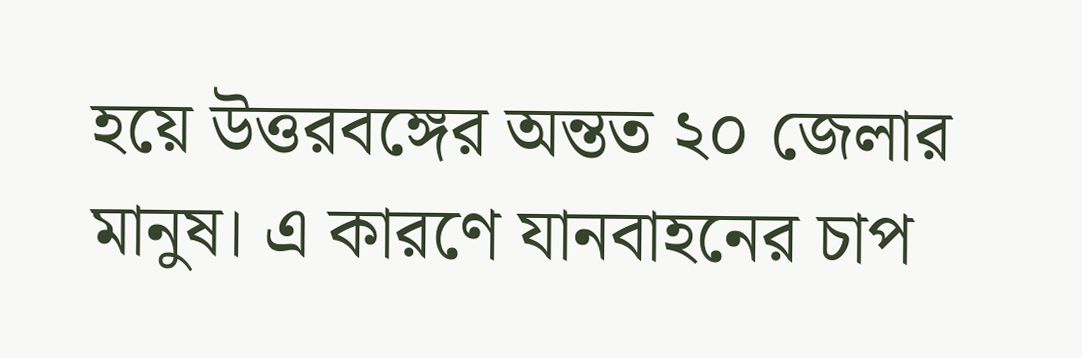হয়ে উত্তরবঙ্গের অন্তত ২০ জেলার মানুষ। এ কারণে যানবাহনের চাপ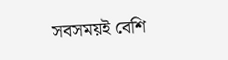সবসময়ই বেশি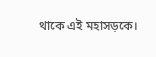থাকে এই মহাসড়কে।